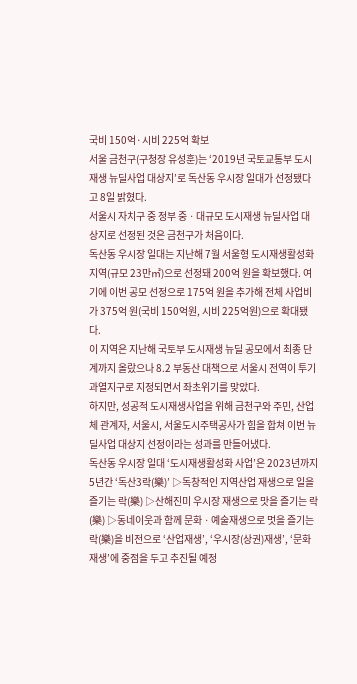국비 150억·시비 225억 확보
서울 금천구(구청장 유성훈)는 ‘2019년 국토교통부 도시재생 뉴딜사업 대상지’로 독산동 우시장 일대가 선정됐다고 8일 밝혔다.
서울시 자치구 중 정부 중ㆍ대규모 도시재생 뉴딜사업 대상지로 선정된 것은 금천구가 처음이다.
독산동 우시장 일대는 지난해 7월 서울형 도시재생활성화지역(규모 23만㎡)으로 선정돼 200억 원을 확보했다. 여기에 이번 공모 선정으로 175억 원을 추가해 전체 사업비가 375억 원(국비 150억원, 시비 225억원)으로 확대됐다.
이 지역은 지난해 국토부 도시재생 뉴딜 공모에서 최종 단계까지 올랐으나 8.2 부동산 대책으로 서울시 전역이 투기과열지구로 지정되면서 좌초위기를 맞았다.
하지만, 성공적 도시재생사업을 위해 금천구와 주민, 산업체 관계자, 서울시, 서울도시주택공사가 힘을 합쳐 이번 뉴딜사업 대상지 선정이라는 성과를 만들어냈다.
독산동 우시장 일대 ‘도시재생활성화 사업’은 2023년까지 5년간 ‘독산3락(樂)’ ▷독창적인 지역산업 재생으로 일을 즐기는 락(樂) ▷산해진미 우시장 재생으로 맛을 즐기는 락(樂) ▷동네이웃과 함께 문화ㆍ예술재생으로 멋을 즐기는 락(樂)을 비전으로 ‘산업재생’, ‘우시장(상권)재생’, ‘문화재생’에 중점을 두고 추진될 예정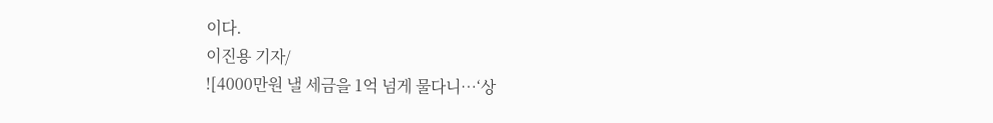이다.
이진용 기자/
![4000만원 낼 세금을 1억 넘게 물다니…‘상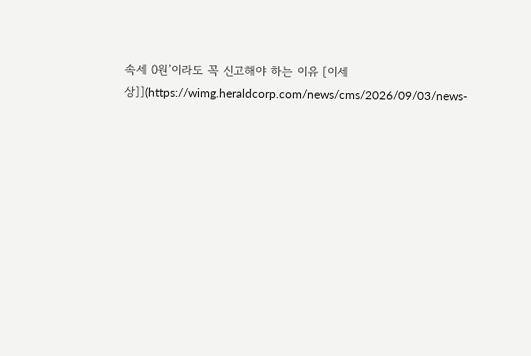속세 0원’이라도 꼭 신고해야 하는 이유 [이세상]](https://wimg.heraldcorp.com/news/cms/2026/09/03/news-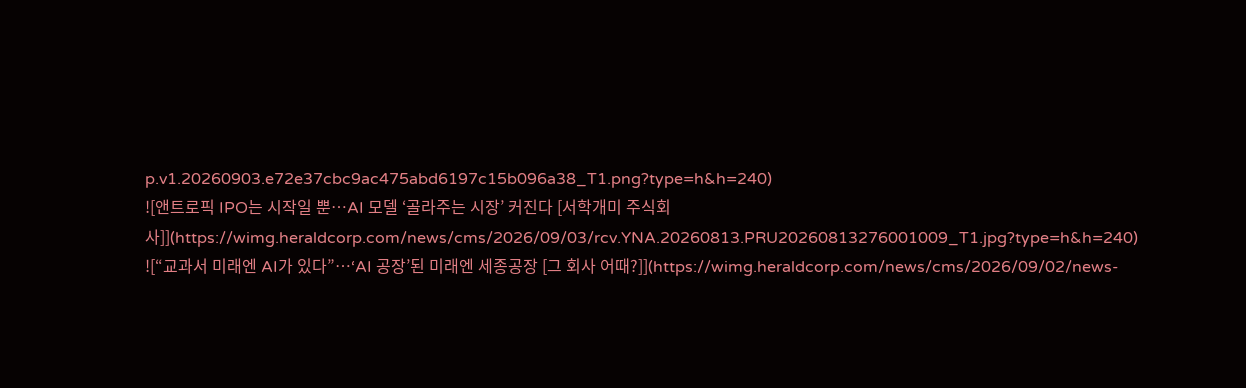p.v1.20260903.e72e37cbc9ac475abd6197c15b096a38_T1.png?type=h&h=240)
![앤트로픽 IPO는 시작일 뿐…AI 모델 ‘골라주는 시장’ 커진다 [서학개미 주식회사]](https://wimg.heraldcorp.com/news/cms/2026/09/03/rcv.YNA.20260813.PRU20260813276001009_T1.jpg?type=h&h=240)
![“교과서 미래엔 AI가 있다”…‘AI 공장’된 미래엔 세종공장 [그 회사 어때?]](https://wimg.heraldcorp.com/news/cms/2026/09/02/news-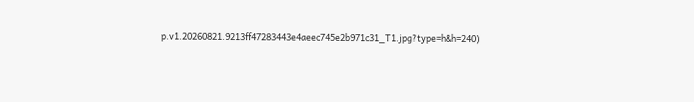p.v1.20260821.9213ff47283443e4aeec745e2b971c31_T1.jpg?type=h&h=240)